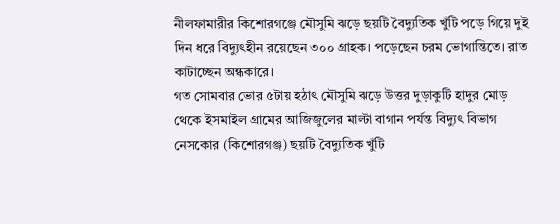নীলফামারীর কিশোরগঞ্জে মৌসুমি ঝড়ে ছয়টি বৈদ্যুতিক খুঁটি পড়ে গিয়ে দুই দিন ধরে বিদ্যুৎহীন রয়েছেন ৩০০ গ্ৰাহক। পড়েছেন চরম ভোগান্তিতে। রাত কাটাচ্ছেন অন্ধকারে।
গত সোমবার ভোর ৫টায় হঠাৎ মৌসুমি ঝড়ে উত্তর দুড়াকুটি হাদুর মোড় থেকে ইসমাইল গ্রামের আজিজুলের মাল্টা বাগান পর্যন্ত বিদ্যুৎ বিভাগ নেসকোর (কিশোরগঞ্জ) ছয়টি বৈদ্যুতিক খুঁটি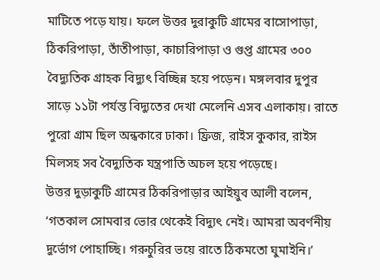মাটিতে পড়ে যায়। ফলে উত্তর দুরাকুটি গ্রামের বাসোপাড়া, ঠিকরিপাড়া, তাঁতীপাড়া, কাচারিপাড়া ও গুপ্ত গ্রামের ৩০০ বৈদ্যুতিক গ্রাহক বিদ্যুৎ বিচ্ছিন্ন হয়ে পড়েন। মঙ্গলবার দুপুর সাড়ে ১১টা পর্যন্ত বিদ্যুতের দেখা মেলেনি এসব এলাকায়। রাতে পুরো গ্রাম ছিল অন্ধকারে ঢাকা। ফ্রিজ, রাইস কুকার, রাইস মিলসহ সব বৈদ্যুতিক যন্ত্রপাতি অচল হয়ে পড়েছে।
উত্তর দুড়াকুটি গ্রামের ঠিকরিপাড়ার আইয়ুব আলী বলেন, ‘গতকাল সোমবার ভোর থেকেই বিদ্যুৎ নেই। আমরা অবর্ণনীয় দুর্ভোগ পোহাচ্ছি। গরুচুরির ভয়ে রাতে ঠিকমতো ঘুমাইনি।’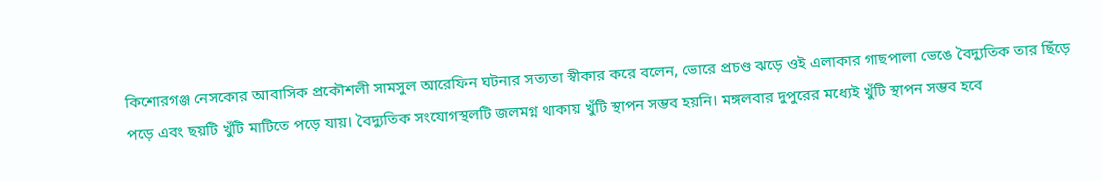কিশোরগঞ্জ নেসকোর আবাসিক প্রকৌশলী সামসুল আরেফিন ঘটনার সত্যতা স্বীকার করে বলেন, ভোরে প্রচণ্ড ঝড়ে ওই এলাকার গাছপালা ভেঙে বৈদ্যুতিক তার ছিঁড়ে পড়ে এবং ছয়টি খুঁটি মাটিতে পড়ে যায়। বৈদ্যুতিক সংযোগস্থলটি জলমগ্ন থাকায় খুঁটি স্থাপন সম্ভব হয়নি। মঙ্গলবার দুপুরের মধ্যেই খুঁটি স্থাপন সম্ভব হবে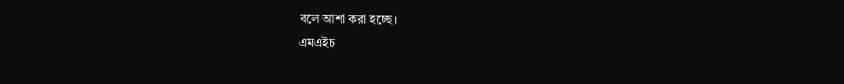বলে আশা করা হচ্ছে।
এমএইচ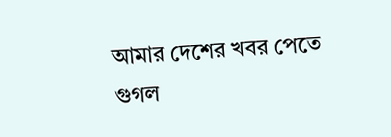আমার দেশের খবর পেতে গুগল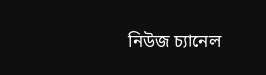নিউজ চ্যানেল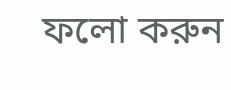ফলো করুন